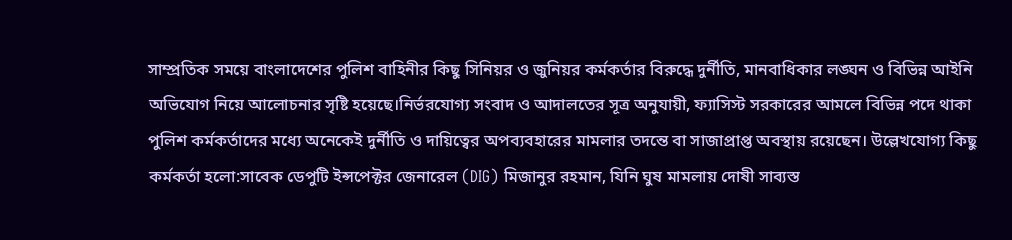সাম্প্রতিক সময়ে বাংলাদেশের পুলিশ বাহিনীর কিছু সিনিয়র ও জুনিয়র কর্মকর্তার বিরুদ্ধে দুর্নীতি, মানবাধিকার লঙ্ঘন ও বিভিন্ন আইনি অভিযোগ নিয়ে আলোচনার সৃষ্টি হয়েছে।নির্ভরযোগ্য সংবাদ ও আদালতের সূত্র অনুযায়ী, ফ্যাসিস্ট সরকারের আমলে বিভিন্ন পদে থাকা পুলিশ কর্মকর্তাদের মধ্যে অনেকেই দুর্নীতি ও দায়িত্বের অপব্যবহারের মামলার তদন্তে বা সাজাপ্রাপ্ত অবস্থায় রয়েছেন। উল্লেখযোগ্য কিছু কর্মকর্তা হলো:সাবেক ডেপুটি ইন্সপেক্টর জেনারেল (DIG) মিজানুর রহমান, যিনি ঘুষ মামলায় দোষী সাব্যস্ত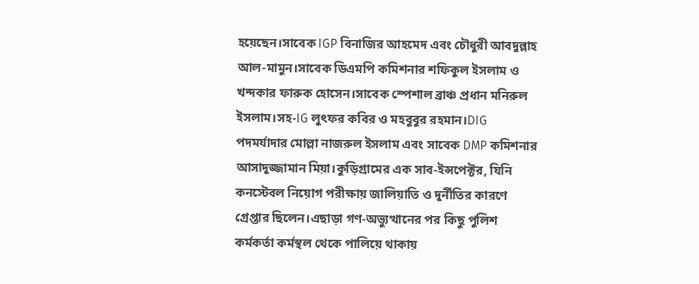হয়েছেন।সাবেক IGP বিনাজির আহমেদ এবং চৌধুরী আবদুল্লাহ আল‑মামুন।সাবেক ডিএমপি কমিশনার শফিকুল ইসলাম ও খন্দকার ফারুক হোসেন।সাবেক স্পেশাল ব্রাঞ্চ প্রধান মনিরুল ইসলাম।সহ-IG লুৎফর কবির ও মহবুবুর রহমান।DIG পদমর্যাদার মোল্লা নাজরুল ইসলাম এবং সাবেক DMP কমিশনার আসাদুজ্জামান মিয়া।কুড়িগ্রামের এক সাব-ইন্সপেক্টর, যিনি কনস্টেবল নিয়োগ পরীক্ষায় জালিয়াতি ও দুর্নীতির কারণে গ্রেপ্তার ছিলেন।এছাড়া গণ‑অভ্যুত্থানের পর কিছু পুলিশ কর্মকর্তা কর্মস্থল থেকে পালিয়ে থাকায়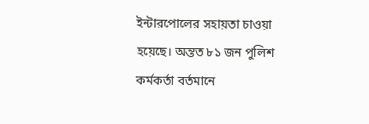ইন্টারপোলের সহায়তা চাওয়া হয়েছে। অন্তত ৮১ জন পুলিশ কর্মকর্তা বর্তমানে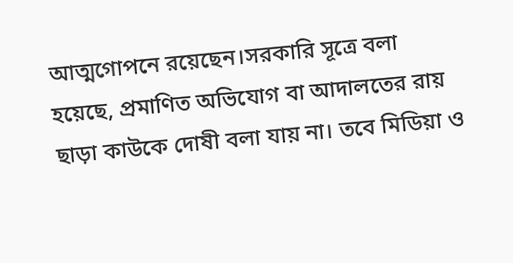আত্মগোপনে রয়েছেন।সরকারি সূত্রে বলা হয়েছে, প্রমাণিত অভিযোগ বা আদালতের রায় ছাড়া কাউকে দোষী বলা যায় না। তবে মিডিয়া ও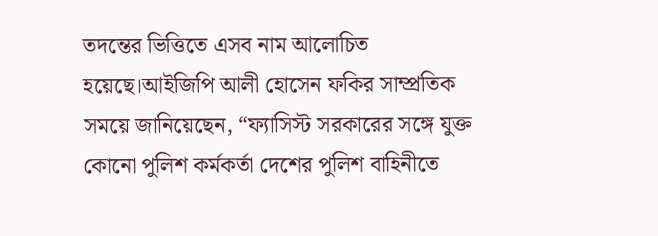তদন্তের ভিত্তিতে এসব নাম আলোচিত হয়েছে।আইজিপি আলী হোসেন ফকির সাম্প্রতিক সময়ে জানিয়েছেন, “ফ্যাসিস্ট সরকারের সঙ্গে যুক্ত কোনো পুলিশ কর্মকর্তা দেশের পুলিশ বাহিনীতে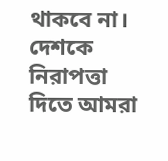থাকবে না। দেশকে নিরাপত্তা দিতে আমরা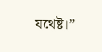যথেষ্ট।”